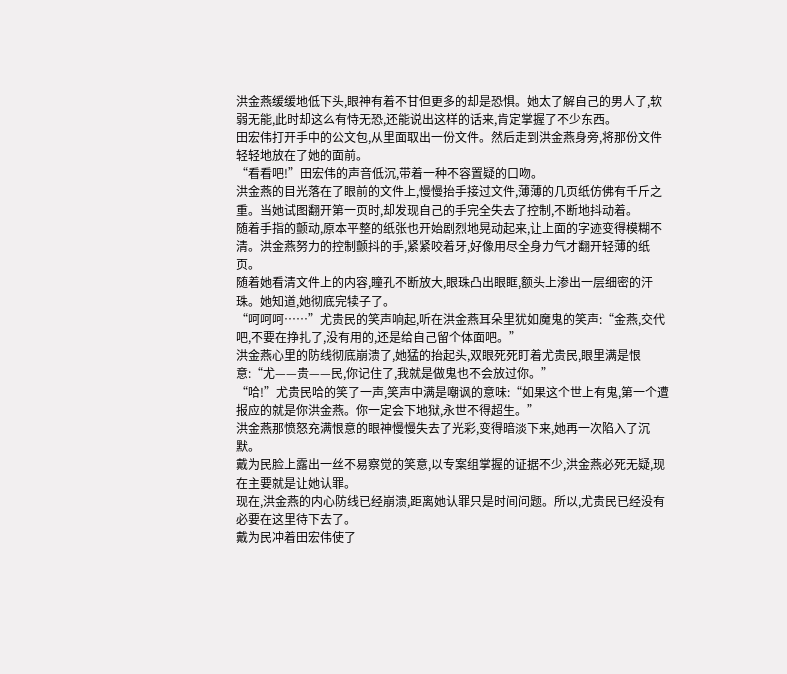洪金燕缓缓地低下头,眼神有着不甘但更多的却是恐惧。她太了解自己的男人了,软弱无能,此时却这么有恃无恐,还能说出这样的话来,肯定掌握了不少东西。
田宏伟打开手中的公文包,从里面取出一份文件。然后走到洪金燕身旁,将那份文件轻轻地放在了她的面前。
“看看吧!”田宏伟的声音低沉,带着一种不容置疑的口吻。
洪金燕的目光落在了眼前的文件上,慢慢抬手接过文件,薄薄的几页纸仿佛有千斤之重。当她试图翻开第一页时,却发现自己的手完全失去了控制,不断地抖动着。
随着手指的颤动,原本平整的纸张也开始剧烈地晃动起来,让上面的字迹变得模糊不清。洪金燕努力的控制颤抖的手,紧紧咬着牙,好像用尽全身力气才翻开轻薄的纸页。
随着她看清文件上的内容,瞳孔不断放大,眼珠凸出眼眶,额头上渗出一层细密的汗珠。她知道,她彻底完犊子了。
“呵呵呵……”尤贵民的笑声响起,听在洪金燕耳朵里犹如魔鬼的笑声:“金燕,交代吧,不要在挣扎了,没有用的,还是给自己留个体面吧。”
洪金燕心里的防线彻底崩溃了,她猛的抬起头,双眼死死盯着尤贵民,眼里满是恨意:“尤——贵——民,你记住了,我就是做鬼也不会放过你。”
“哈!”尤贵民哈的笑了一声,笑声中满是嘲讽的意味:“如果这个世上有鬼,第一个遭报应的就是你洪金燕。你一定会下地狱,永世不得超生。”
洪金燕那愤怒充满恨意的眼神慢慢失去了光彩,变得暗淡下来,她再一次陷入了沉默。
戴为民脸上露出一丝不易察觉的笑意,以专案组掌握的证据不少,洪金燕必死无疑,现在主要就是让她认罪。
现在,洪金燕的内心防线已经崩溃,距离她认罪只是时间问题。所以,尤贵民已经没有必要在这里待下去了。
戴为民冲着田宏伟使了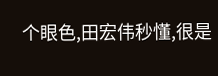个眼色,田宏伟秒懂,很是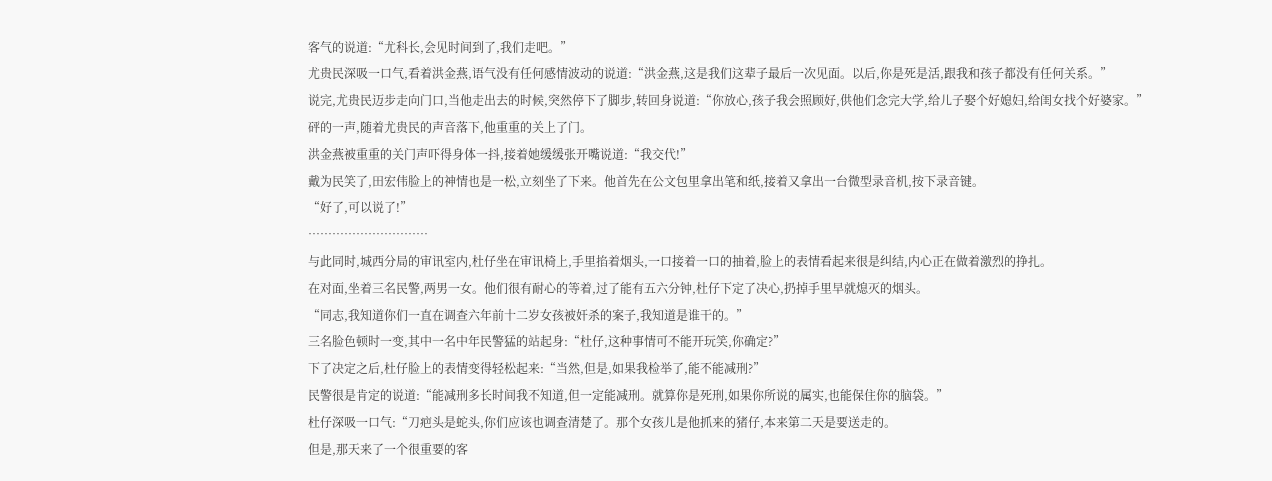客气的说道:“尤科长,会见时间到了,我们走吧。”
尤贵民深吸一口气,看着洪金燕,语气没有任何感情波动的说道:“洪金燕,这是我们这辈子最后一次见面。以后,你是死是活,跟我和孩子都没有任何关系。”
说完,尤贵民迈步走向门口,当他走出去的时候,突然停下了脚步,转回身说道:“你放心,孩子我会照顾好,供他们念完大学,给儿子娶个好媳妇,给闺女找个好婆家。”
砰的一声,随着尤贵民的声音落下,他重重的关上了门。
洪金燕被重重的关门声吓得身体一抖,接着她缓缓张开嘴说道:“我交代!”
戴为民笑了,田宏伟脸上的神情也是一松,立刻坐了下来。他首先在公文包里拿出笔和纸,接着又拿出一台微型录音机,按下录音键。
“好了,可以说了!”
…………………………
与此同时,城西分局的审讯室内,杜仔坐在审讯椅上,手里掐着烟头,一口接着一口的抽着,脸上的表情看起来很是纠结,内心正在做着激烈的挣扎。
在对面,坐着三名民警,两男一女。他们很有耐心的等着,过了能有五六分钟,杜仔下定了决心,扔掉手里早就熄灭的烟头。
“同志,我知道你们一直在调查六年前十二岁女孩被奸杀的案子,我知道是谁干的。”
三名脸色顿时一变,其中一名中年民警猛的站起身:“杜仔,这种事情可不能开玩笑,你确定?”
下了决定之后,杜仔脸上的表情变得轻松起来:“当然,但是,如果我检举了,能不能减刑?”
民警很是肯定的说道:“能减刑多长时间我不知道,但一定能减刑。就算你是死刑,如果你所说的属实,也能保住你的脑袋。”
杜仔深吸一口气:“刀疤头是蛇头,你们应该也调查清楚了。那个女孩儿是他抓来的猪仔,本来第二天是要送走的。
但是,那天来了一个很重要的客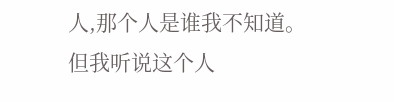人,那个人是谁我不知道。但我听说这个人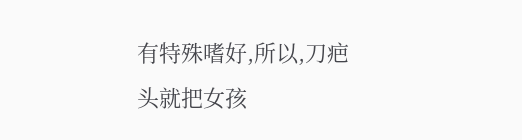有特殊嗜好,所以,刀疤头就把女孩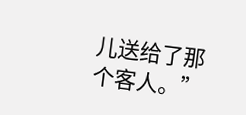儿送给了那个客人。”